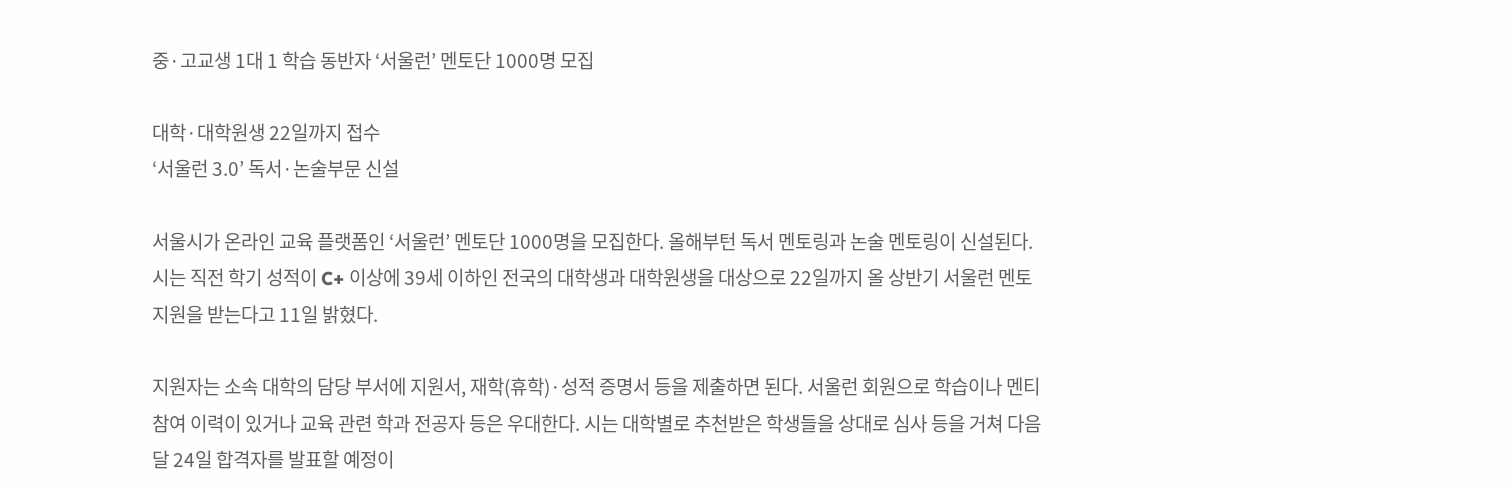중·고교생 1대 1 학습 동반자 ‘서울런’ 멘토단 1000명 모집

대학·대학원생 22일까지 접수
‘서울런 3.0’ 독서·논술부문 신설

서울시가 온라인 교육 플랫폼인 ‘서울런’ 멘토단 1000명을 모집한다. 올해부턴 독서 멘토링과 논술 멘토링이 신설된다. 시는 직전 학기 성적이 C+ 이상에 39세 이하인 전국의 대학생과 대학원생을 대상으로 22일까지 올 상반기 서울런 멘토 지원을 받는다고 11일 밝혔다.

지원자는 소속 대학의 담당 부서에 지원서, 재학(휴학)·성적 증명서 등을 제출하면 된다. 서울런 회원으로 학습이나 멘티 참여 이력이 있거나 교육 관련 학과 전공자 등은 우대한다. 시는 대학별로 추천받은 학생들을 상대로 심사 등을 거쳐 다음 달 24일 합격자를 발표할 예정이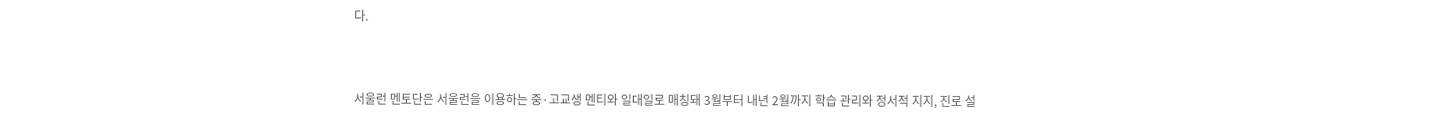다.



서울런 멘토단은 서울런을 이용하는 중·고교생 멘티와 일대일로 매칭돼 3월부터 내년 2월까지 학습 관리와 정서적 지지, 진로 설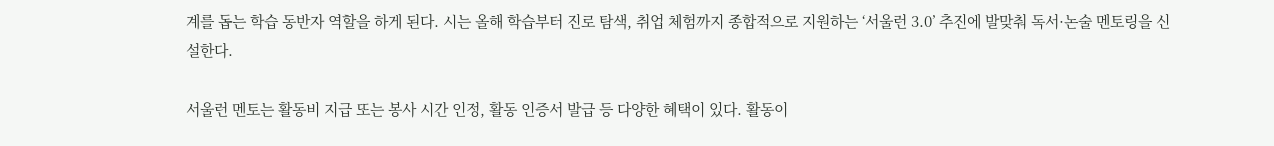계를 돕는 학습 동반자 역할을 하게 된다. 시는 올해 학습부터 진로 탐색, 취업 체험까지 종합적으로 지원하는 ‘서울런 3.0’ 추진에 발맞춰 독서·논술 멘토링을 신설한다.

서울런 멘토는 활동비 지급 또는 봉사 시간 인정, 활동 인증서 발급 등 다양한 혜택이 있다. 활동이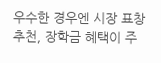우수한 경우엔 시장 표창 추천, 장학금 혜택이 주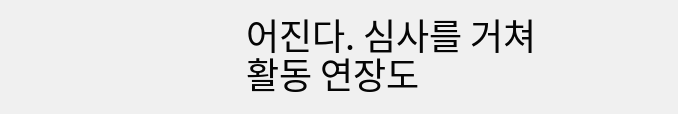어진다. 심사를 거쳐 활동 연장도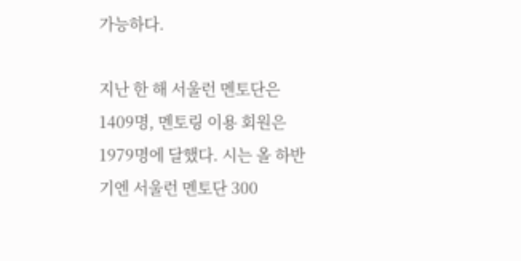가능하다.

지난 한 해 서울런 멘토단은 1409명, 멘토링 이용 회원은 1979명에 달했다. 시는 올 하반기엔 서울런 멘토단 300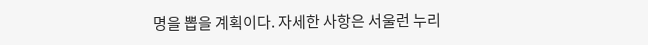명을 뽑을 계획이다. 자세한 사항은 서울런 누리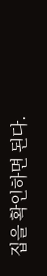집을 확인하면 된다.